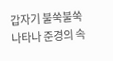갑자기 불쑥불쑥 나타나 준경의 속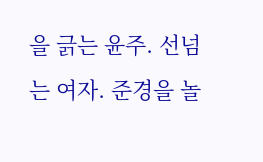을 긁는 윤주. 선넘는 여자. 준경을 놀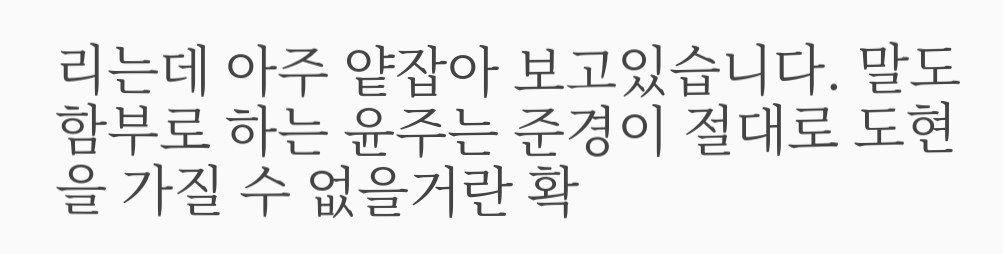리는데 아주 얕잡아 보고있습니다. 말도 함부로 하는 윤주는 준경이 절대로 도현을 가질 수 없을거란 확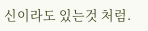신이라도 있는것 처럼.